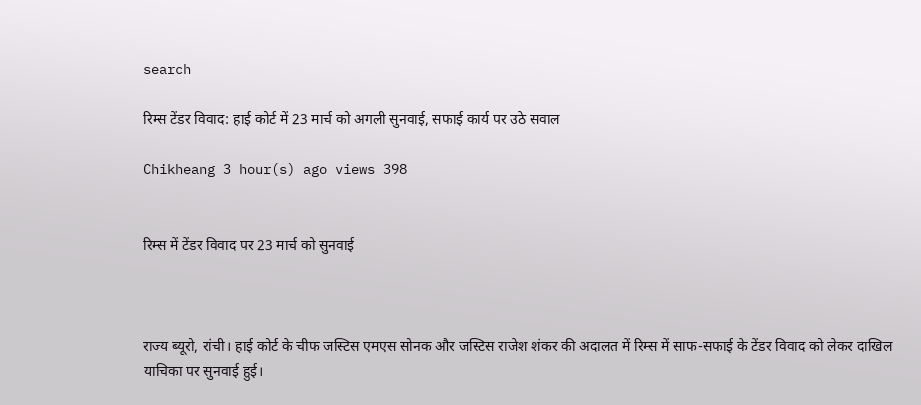search

रिम्स टेंडर विवाद: हाई कोर्ट में 23 मार्च को अगली सुनवाई, सफाई कार्य पर उठे सवाल

Chikheang 3 hour(s) ago views 398


रिम्स में टेंडर विवाद पर 23 मार्च को सुनवाई



राज्य ब्यूरो, रांची। हाई कोर्ट के चीफ जस्टिस एमएस सोनक और जस्टिस राजेश शंकर की अदालत में रिम्स में साफ-सफाई के टेंडर विवाद को लेकर दाखिल याचिका पर सुनवाई हुई।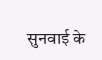सुनवाई के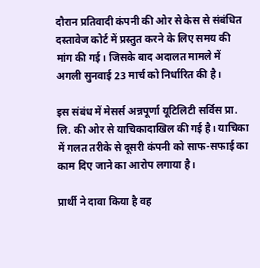दौरान प्रतिवादी कंपनी की ओर से केस से संबंधित दस्तावेज कोर्ट में प्रस्तुत करने के लिए समय की मांग की गई। जिसके बाद अदालत मामले में अगली सुनवाई 23 मार्च को निर्धारित की है।

इस संबंध में मेसर्स अन्नपूर्णा यूटिलिटी सर्विस प्रा. लि. की ओर से याचिकादाखिल की गई है। याचिका में गलत तरीके से दूसरी कंपनी को साफ-सफाई का काम दिए जाने का आरोप लगाया है।

प्रार्थी ने दावा किया है वह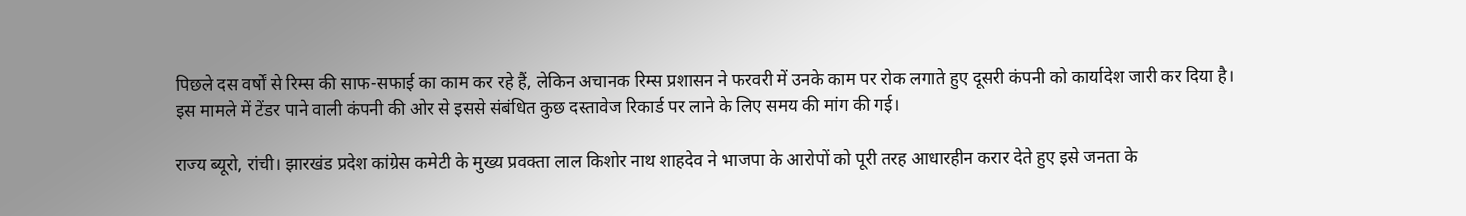पिछले दस वर्षों से रिम्स की साफ-सफाई का काम कर रहे हैं, लेकिन अचानक रिम्स प्रशासन ने फरवरी में उनके काम पर रोक लगाते हुए दूसरी कंपनी को कार्यादेश जारी कर दिया है। इस मामले में टेंडर पाने वाली कंपनी की ओर से इससे संबंधित कुछ दस्तावेज रिकार्ड पर लाने के लिए समय की मांग की गई।

राज्य ब्यूरो, रांची। झारखंड प्रदेश कांग्रेस कमेटी के मुख्य प्रवक्ता लाल किशोर नाथ शाहदेव ने भाजपा के आरोपों को पूरी तरह आधारहीन करार देते हुए इसे जनता के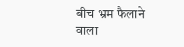बीच भ्रम फैलाने वाला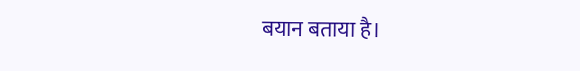बयान बताया है।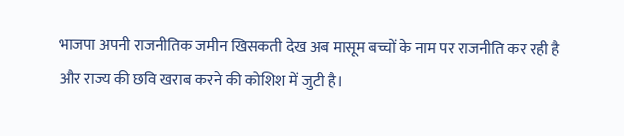भाजपा अपनी राजनीतिक जमीन खिसकती देख अब मासूम बच्चों के नाम पर राजनीति कर रही है और राज्य की छवि खराब करने की कोशिश में जुटी है।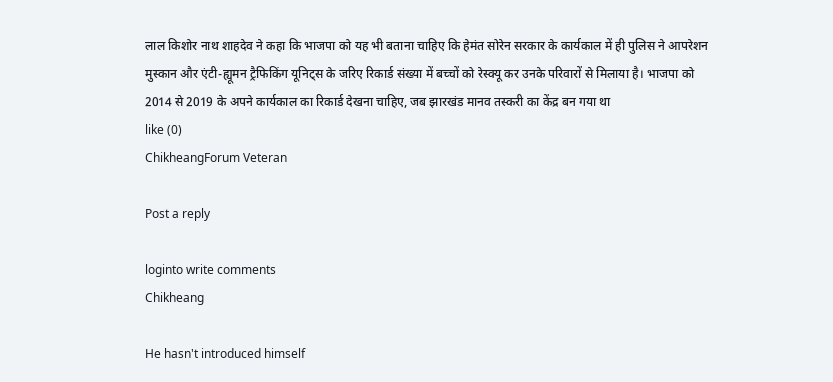लाल किशोर नाथ शाहदेव ने कहा कि भाजपा को यह भी बताना चाहिए कि हेमंत सोरेन सरकार के कार्यकाल में ही पुलिस ने आपरेशन मुस्कान और एंटी-ह्यूमन ट्रैफिकिंग यूनिट्स के जरिए रिकार्ड संख्या में बच्चों को रेस्क्यू कर उनके परिवारों से मिलाया है। भाजपा को 2014 से 2019 के अपने कार्यकाल का रिकार्ड देखना चाहिए, जब झारखंड मानव तस्करी का केंद्र बन गया था
like (0)
ChikheangForum Veteran

Post a reply

loginto write comments
Chikheang

He hasn't introduced himself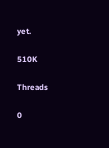yet.

510K

Threads

0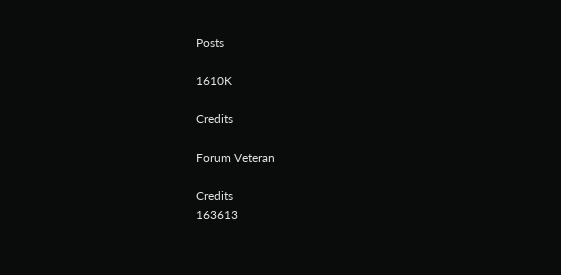Posts

1610K

Credits

Forum Veteran

Credits
163613